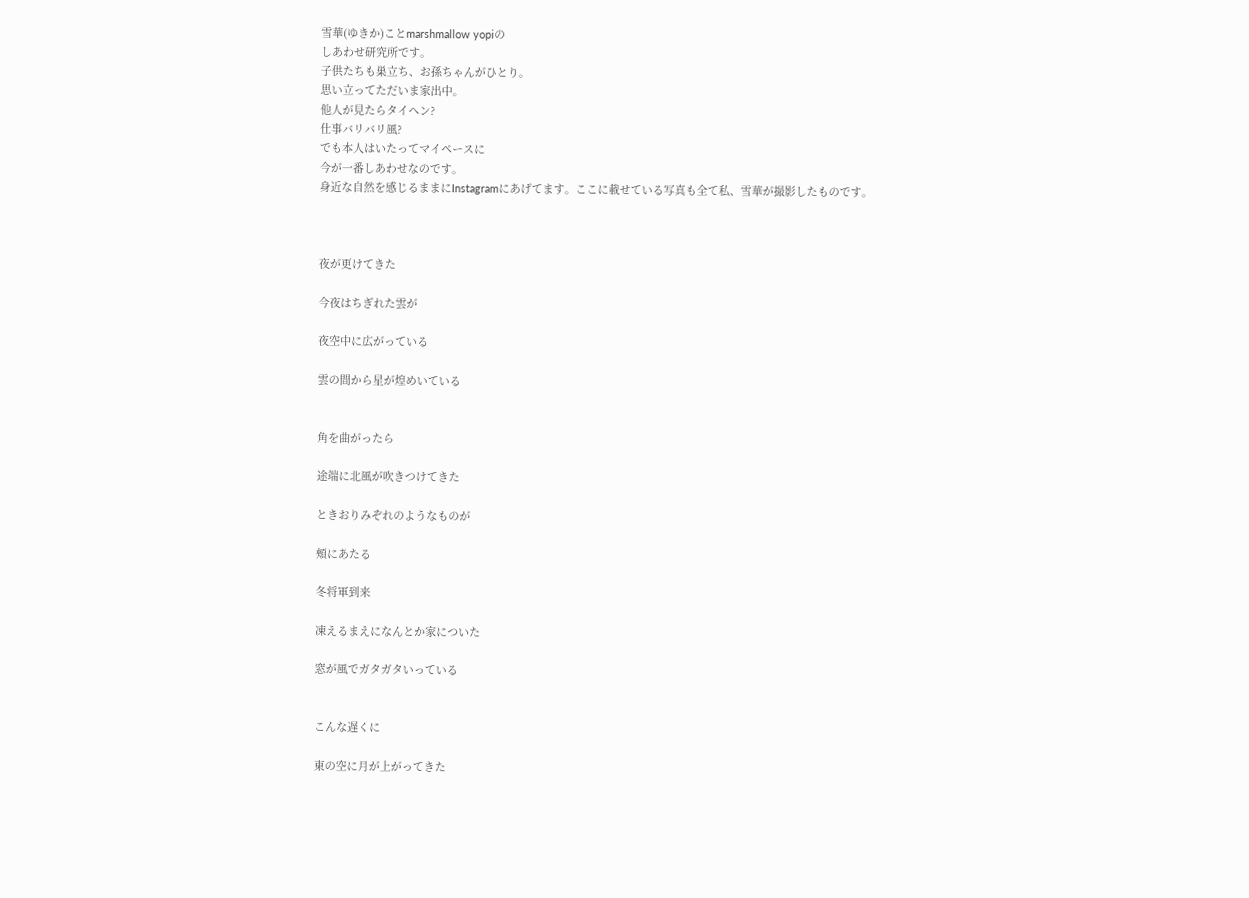雪華(ゆきか)ことmarshmallow yopiの
しあわせ研究所です。
子供たちも巣立ち、お孫ちゃんがひとり。
思い立ってただいま家出中。
他人が見たらタイヘン?
仕事バリバリ風?
でも本人はいたってマイペースに
今が一番しあわせなのです。
身近な自然を感じるままにInstagramにあげてます。ここに載せている写真も全て私、雪華が撮影したものです。



夜が更けてきた

今夜はちぎれた雲が

夜空中に広がっている

雲の間から星が煌めいている


角を曲がったら

途端に北風が吹きつけてきた

ときおりみぞれのようなものが

頰にあたる

冬将軍到来

凍えるまえになんとか家についた

窓が風でガタガタいっている


こんな遅くに

東の空に月が上がってきた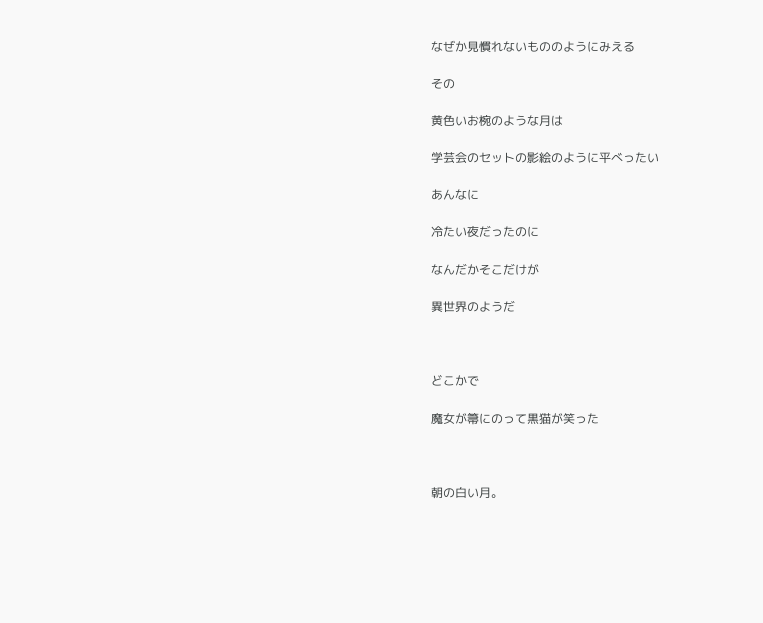なぜか見慣れないもののようにみえる

その

黄色いお椀のような月は

学芸会のセットの影絵のように平べったい

あんなに

冷たい夜だったのに

なんだかそこだけが

異世界のようだ



どこかで

魔女が箒にのって黒猫が笑った



朝の白い月。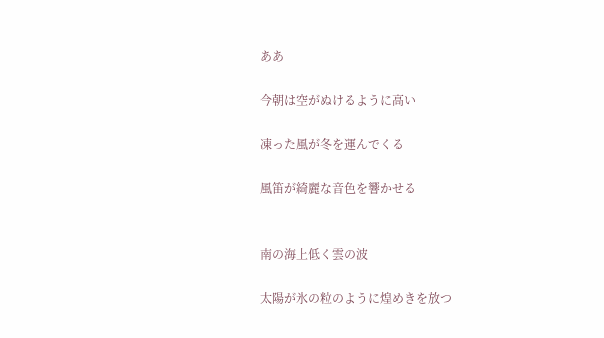ああ

今朝は空がぬけるように高い

凍った風が冬を運んでくる

風笛が綺麗な音色を響かせる


南の海上低く雲の波

太陽が氷の粒のように煌めきを放つ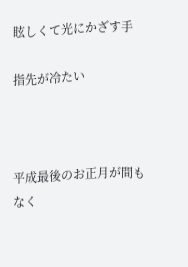眩しくて光にかざす手

指先が冷たい



平成最後のお正月が間もなく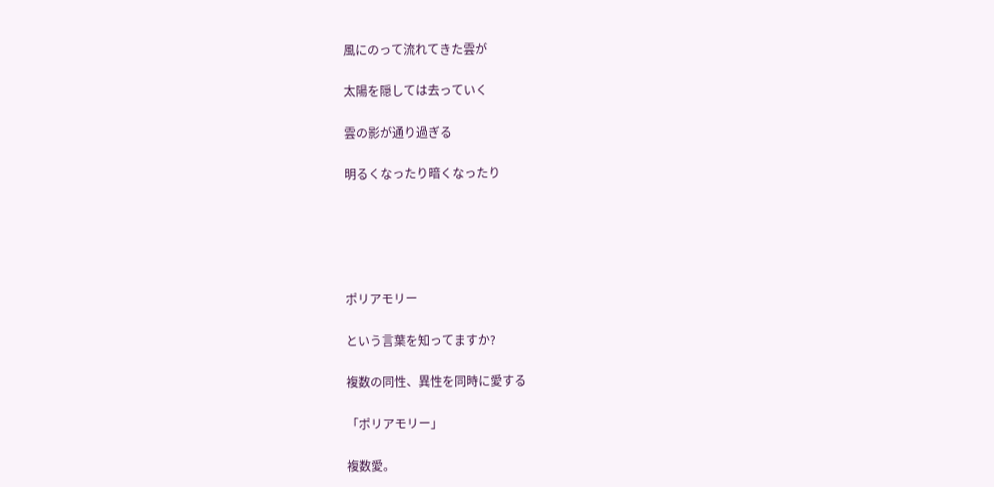風にのって流れてきた雲が

太陽を隠しては去っていく

雲の影が通り過ぎる

明るくなったり暗くなったり





ポリアモリー

という言葉を知ってますか?

複数の同性、異性を同時に愛する

「ポリアモリー」

複数愛。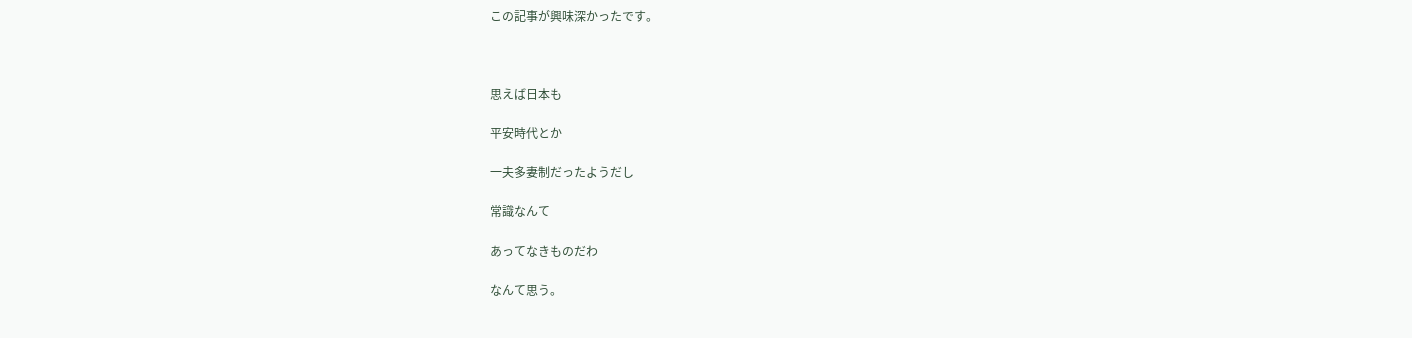この記事が興味深かったです。



思えば日本も

平安時代とか

一夫多妻制だったようだし

常識なんて

あってなきものだわ

なんて思う。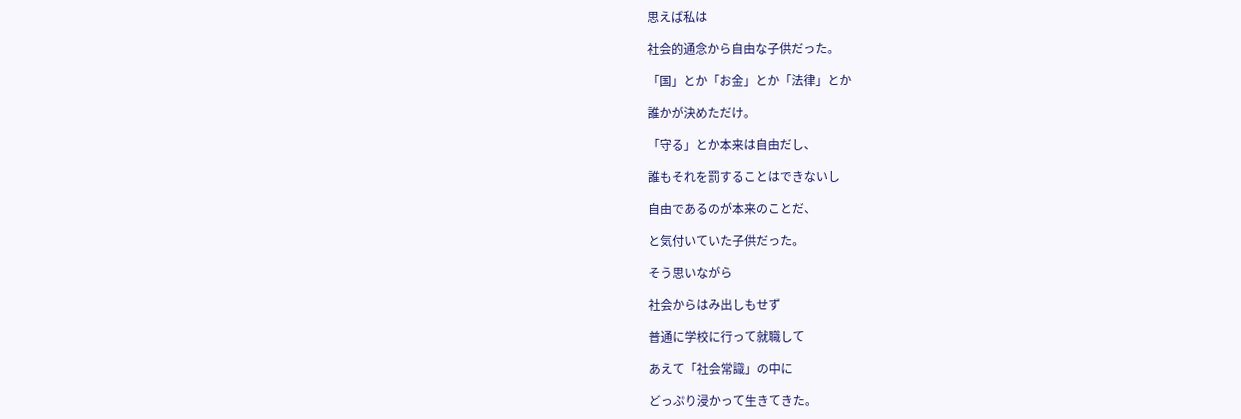思えば私は

社会的通念から自由な子供だった。

「国」とか「お金」とか「法律」とか

誰かが決めただけ。

「守る」とか本来は自由だし、

誰もそれを罰することはできないし

自由であるのが本来のことだ、

と気付いていた子供だった。

そう思いながら

社会からはみ出しもせず

普通に学校に行って就職して

あえて「社会常識」の中に

どっぷり浸かって生きてきた。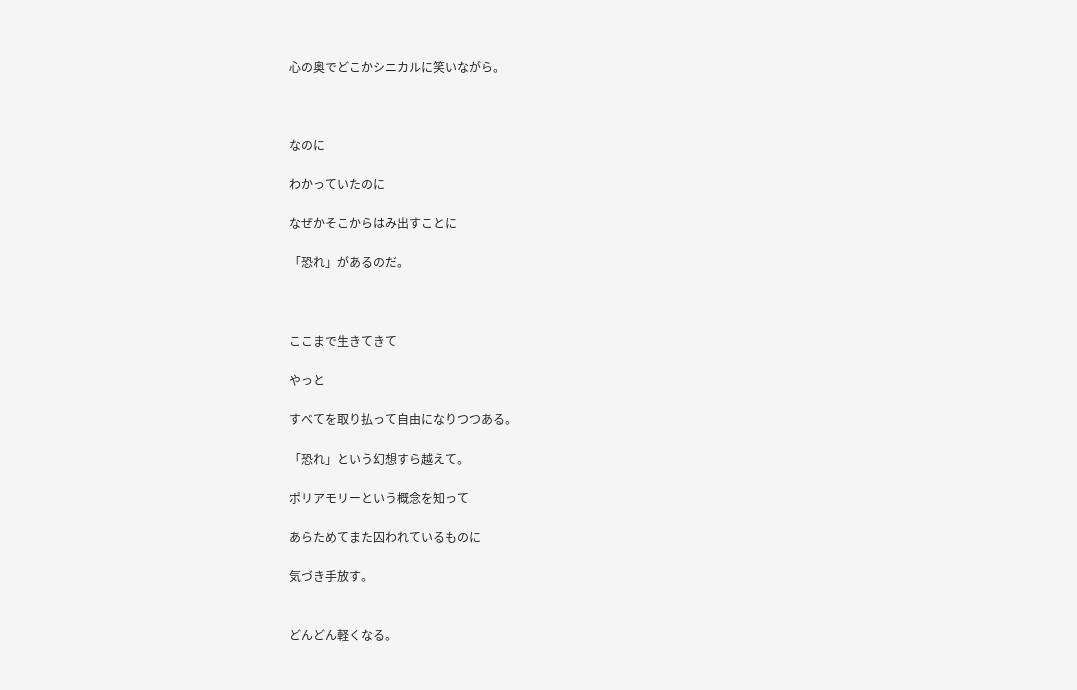心の奥でどこかシニカルに笑いながら。



なのに

わかっていたのに

なぜかそこからはみ出すことに

「恐れ」があるのだ。



ここまで生きてきて

やっと

すべてを取り払って自由になりつつある。

「恐れ」という幻想すら越えて。

ポリアモリーという概念を知って

あらためてまた囚われているものに

気づき手放す。


どんどん軽くなる。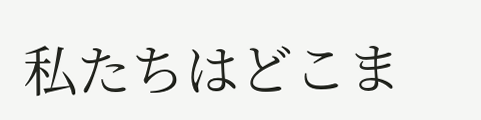私たちはどこま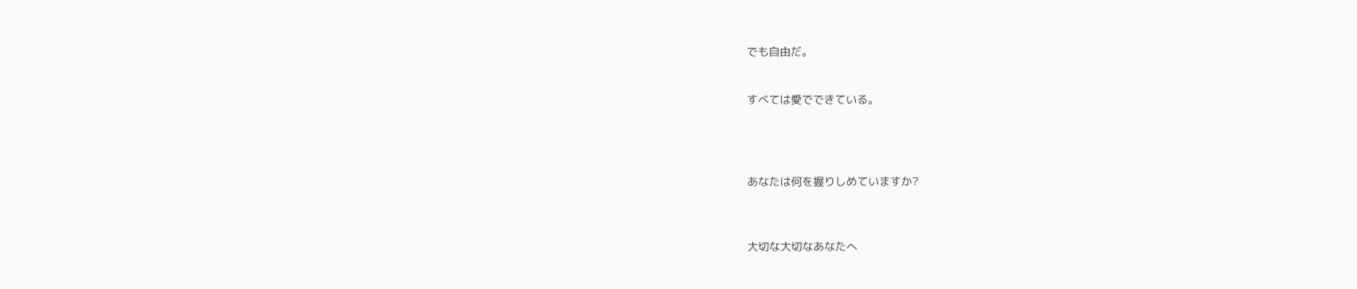でも自由だ。


すべては愛でできている。




あなたは何を握りしめていますか?



大切な大切なあなたへ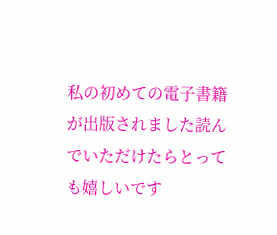私の初めての電子書籍が出版されました読んでいただけたらとっても嬉しいです